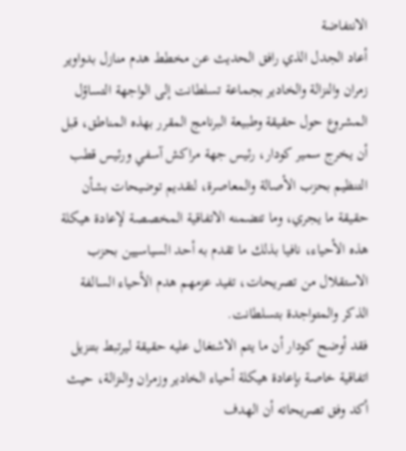الانتفاضة
أعاد الجدل الذي رافق الحديث عن مخطط هدم منازل بدواوير زمران والنزالة والخادير بجماعة تسلطانت إلى الواجهة التساؤل المشروع حول حقيقة وطبيعة البرنامج المقرر بهذه المناطق، قبل أن يخرج سمير كودار، رئيس جهة مراكش آسفي ورئيس قطب التنظيم بحزب الأصالة والمعاصرة، لتقديم توضيحات بشأن حقيقة ما يجري، وما تتضمنه الاتفاقية المخصصة لإعادة هيكلة هذه الأحياء، نافيا بذلك ما تقدم به أحد السياسيين بحزب الاستقلال من تصريحات، تفيد عزمهم هدم الأحياء السالفة الذكر والمتواجدة بتسلطانت.
فقد أوضح كودار أن ما يتم الاشتغال عليه حقيقة ليرتبط بتنزيل اتفاقية خاصة بإعادة هيكلة أحياء الخادير وزمران والنزالة، حيث أكد وفق تصريحاته أن الهدف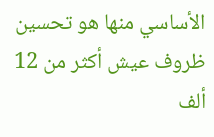الأساسي منها هو تحسين ظروف عيش أكثر من 12 ألف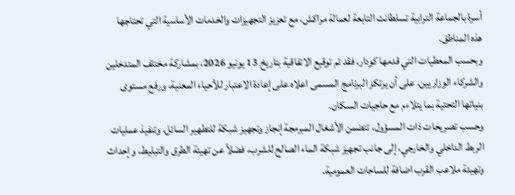أسرة بالجماعة الترابية تسلطانت التابعة لعمالة مراكش، مع تعزيز التجهيزات والخدمات الأساسية التي تحتاجها هذه المناطق.
وبحسب المعطيات التي قدمها كودار، فقد تم توقيع الاتفاقية بتاريخ 13 يونيو 2026، بمشاركة مختلف المتدخلين والشركاء الوزاريين، على أن يرتكز البرنامج المسمى اعلاه على إعادة الاعتبار للأحياء المعنية، ورفع مستوى بنياتها التحتية بما يتلاءم مع حاجيات السكان.
وحسب تصريحات ذات المسؤول، تتضمن الأشغال المبرمجة إنجاز وتجهيز شبكة للتطهير السائل، وتنفيذ عمليات الربط الداخلي والخارجي، إلى جانب تجهيز شبكة الماء الصالح للشرب، فضلاً عن تهيئة الطرق والتبليط، وإحداث وتهيئة ملاعب القرب اضافة للساحات العمومية.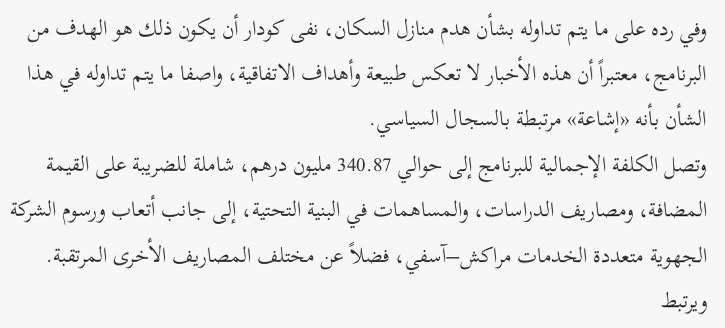وفي رده على ما يتم تداوله بشأن هدم منازل السكان، نفى كودار أن يكون ذلك هو الهدف من البرنامج، معتبراً أن هذه الأخبار لا تعكس طبيعة وأهداف الاتفاقية، واصفا ما يتم تداوله في هذا الشأن بأنه «إشاعة» مرتبطة بالسجال السياسي.
وتصل الكلفة الإجمالية للبرنامج إلى حوالي 340.87 مليون درهم، شاملة للضريبة على القيمة المضافة، ومصاريف الدراسات، والمساهمات في البنية التحتية، إلى جانب أتعاب ورسوم الشركة الجهوية متعددة الخدمات مراكش–آسفي، فضلاً عن مختلف المصاريف الأخرى المرتقبة.
ويرتبط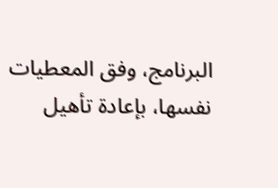البرنامج، وفق المعطيات نفسها، بإعادة تأهيل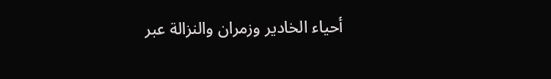أحياء الخادير وزمران والنزالة عبر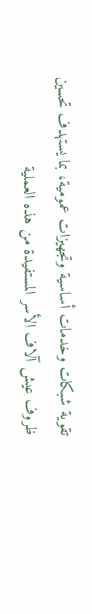تقوية شبكات وخدمات أساسية وتجهيزات عمومية، بما يستهدف تحسين ظروف عيش آلاف الأسر المستفيدة من هذه العملية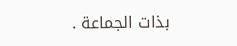بذات الجماعة .